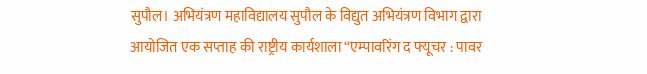सुपौल। अभियंत्रण महाविद्यालय सुपौल के विद्युत अभियंत्रण विभाग द्वारा आयोजित एक सप्ताह की राष्ट्रीय कार्यशाला “एम्पावरिंग द फ्यूचर : पावर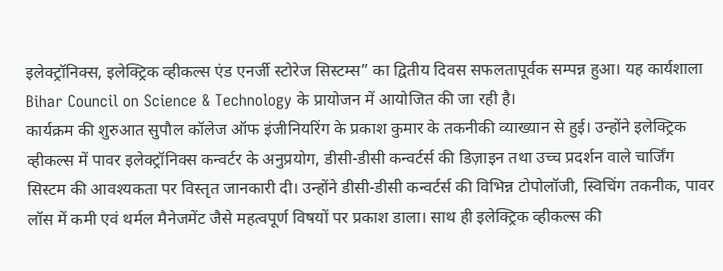इलेक्ट्रॉनिक्स, इलेक्ट्रिक व्हीकल्स एंड एनर्जी स्टोरेज सिस्टम्स” का द्वितीय दिवस सफलतापूर्वक सम्पन्न हुआ। यह कार्यशाला Bihar Council on Science & Technology के प्रायोजन में आयोजित की जा रही है।
कार्यक्रम की शुरुआत सुपौल कॉलेज ऑफ इंजीनियरिंग के प्रकाश कुमार के तकनीकी व्याख्यान से हुई। उन्होंने इलेक्ट्रिक व्हीकल्स में पावर इलेक्ट्रॉनिक्स कन्वर्टर के अनुप्रयोग, डीसी-डीसी कन्वर्टर्स की डिज़ाइन तथा उच्च प्रदर्शन वाले चार्जिंग सिस्टम की आवश्यकता पर विस्तृत जानकारी दी। उन्होंने डीसी-डीसी कन्वर्टर्स की विभिन्न टोपोलॉजी, स्विचिंग तकनीक, पावर लॉस में कमी एवं थर्मल मैनेजमेंट जैसे महत्वपूर्ण विषयों पर प्रकाश डाला। साथ ही इलेक्ट्रिक व्हीकल्स की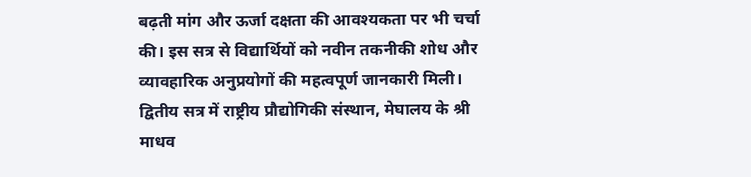बढ़ती मांग और ऊर्जा दक्षता की आवश्यकता पर भी चर्चा की। इस सत्र से विद्यार्थियों को नवीन तकनीकी शोध और व्यावहारिक अनुप्रयोगों की महत्वपूर्ण जानकारी मिली।
द्वितीय सत्र में राष्ट्रीय प्रौद्योगिकी संस्थान, मेघालय के श्री माधव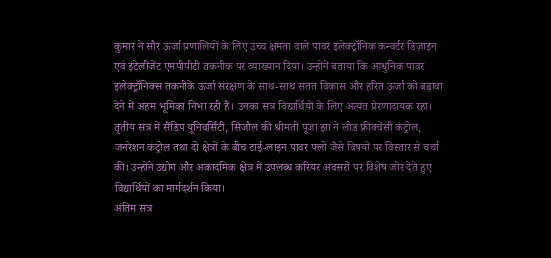कुमार ने सौर ऊर्जा प्रणालियों के लिए उच्च क्षमता वाले पावर इलेक्ट्रॉनिक कन्वर्टर डिज़ाइन एवं इंटेलीजेंट एमपीपीटी तकनीक पर व्याख्यान दिया। उन्होंने बताया कि आधुनिक पावर इलेक्ट्रॉनिक्स तकनीकें ऊर्जा संरक्षण के साथ-साथ सतत विकास और हरित ऊर्जा को बढ़ावा देने में अहम भूमिका निभा रही हैं। उनका सत्र विद्यार्थियों के लिए अत्यंत प्रेरणादायक रहा।
तृतीय सत्र में सैंडिप यूनिवर्सिटी, सिजौल की श्रीमती पूजा झा ने लोड फ्रीक्वेंसी कंट्रोल, जनरेशन कंट्रोल तथा दो क्षेत्रों के बीच टाई-लाइन पावर फ्लो जैसे विषयों पर विस्तार से चर्चा की। उन्होंने उद्योग और अकादमिक क्षेत्र में उपलब्ध करियर अवसरों पर विशेष जोर देते हुए विद्यार्थियों का मार्गदर्शन किया।
अंतिम सत्र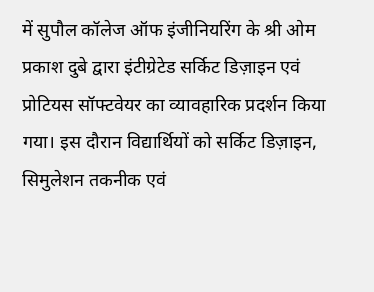में सुपौल कॉलेज ऑफ इंजीनियरिंग के श्री ओम प्रकाश दुबे द्वारा इंटीग्रेटेड सर्किट डिज़ाइन एवं प्रोटियस सॉफ्टवेयर का व्यावहारिक प्रदर्शन किया गया। इस दौरान विद्यार्थियों को सर्किट डिज़ाइन, सिमुलेशन तकनीक एवं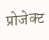प्रोजेक्ट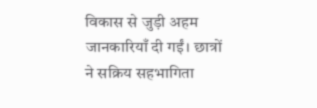विकास से जुड़ी अहम जानकारियाँ दी गईं। छात्रों ने सक्रिय सहभागिता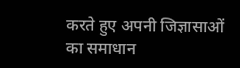करते हुए अपनी जिज्ञासाओं का समाधान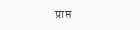प्राप्त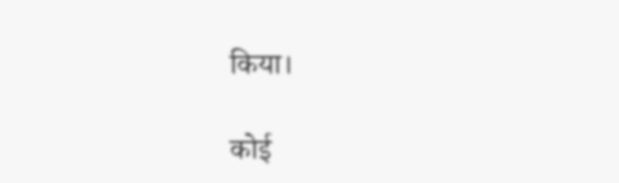किया।

कोई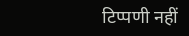टिप्पणी नहीं